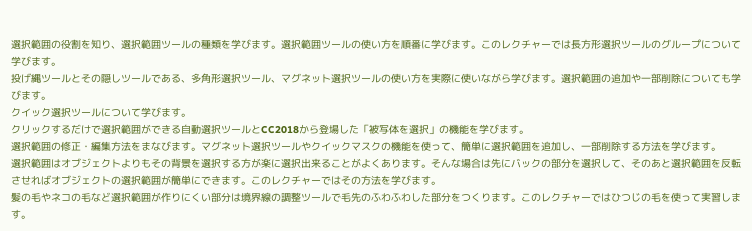選択範囲の役割を知り、選択範囲ツールの種類を学びます。選択範囲ツールの使い方を順番に学びます。このレクチャーでは長方形選択ツールのグループについて学びます。
投げ縄ツールとその隠しツールである、多角形選択ツール、マグネット選択ツールの使い方を実際に使いながら学びます。選択範囲の追加や一部削除についても学びます。
クイック選択ツールについて学びます。
クリックするだけで選択範囲ができる自動選択ツールとCC2018から登場した「被写体を選択」の機能を学びます。
選択範囲の修正・編集方法をまなびます。マグネット選択ツールやクイックマスクの機能を使って、簡単に選択範囲を追加し、一部削除する方法を学びます。
選択範囲はオブジェクトよりもその背景を選択する方が楽に選択出来ることがよくあります。そんな場合は先にバックの部分を選択して、そのあと選択範囲を反転させればオブジェクトの選択範囲が簡単にできます。このレクチャーではその方法を学びます。
髪の毛やネコの毛など選択範囲が作りにくい部分は境界線の調整ツールで毛先のふわふわした部分をつくります。このレクチャーではひつじの毛を使って実習します。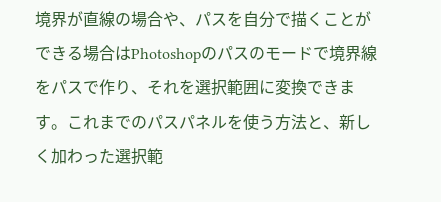境界が直線の場合や、パスを自分で描くことができる場合はPhotoshopのパスのモードで境界線をパスで作り、それを選択範囲に変換できます。これまでのパスパネルを使う方法と、新しく加わった選択範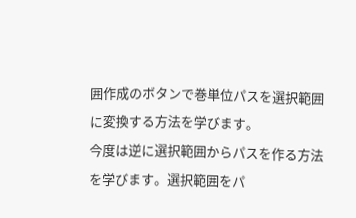囲作成のボタンで巻単位パスを選択範囲に変換する方法を学びます。
今度は逆に選択範囲からパスを作る方法を学びます。選択範囲をパ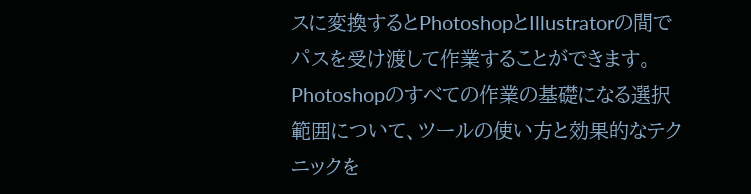スに変換するとPhotoshopとIllustratorの間でパスを受け渡して作業することができます。
Photoshopのすべての作業の基礎になる選択範囲について、ツールの使い方と効果的なテクニックを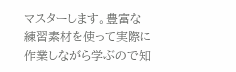マスターします。豊富な練習素材を使って実際に作業しながら学ぶので知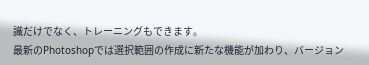識だけでなく、トレーニングもできます。
最新のPhotoshopでは選択範囲の作成に新たな機能が加わり、バージョン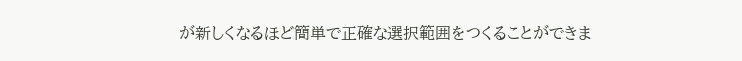が新しくなるほど簡単で正確な選択範囲をつくることができま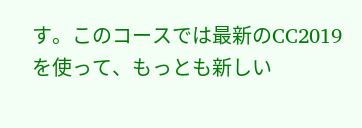す。このコースでは最新のCC2019を使って、もっとも新しい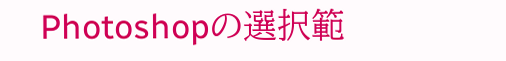Photoshopの選択範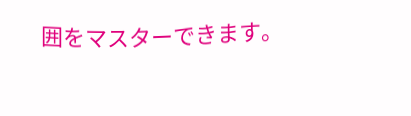囲をマスターできます。